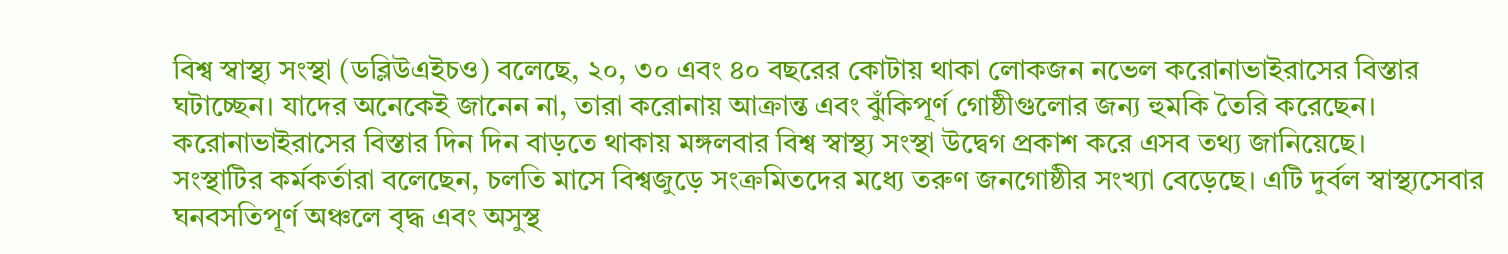বিশ্ব স্বাস্থ্য সংস্থা (ডব্লিউএইচও) বলেছে, ২০, ৩০ এবং ৪০ বছরের কোটায় থাকা লোকজন নভেল করোনাভাইরাসের বিস্তার ঘটাচ্ছেন। যাদের অনেকেই জানেন না, তারা করোনায় আক্রান্ত এবং ঝুঁকিপূর্ণ গোষ্ঠীগুলোর জন্য হুমকি তৈরি করেছেন। করোনাভাইরাসের বিস্তার দিন দিন বাড়তে থাকায় মঙ্গলবার বিশ্ব স্বাস্থ্য সংস্থা উদ্বেগ প্রকাশ করে এসব তথ্য জানিয়েছে।
সংস্থাটির কর্মকর্তারা বলেছেন, চলতি মাসে বিশ্বজুড়ে সংক্রমিতদের মধ্যে তরুণ জনগোষ্ঠীর সংখ্যা বেড়েছে। এটি দুর্বল স্বাস্থ্যসেবার ঘনবসতিপূর্ণ অঞ্চলে বৃদ্ধ এবং অসুস্থ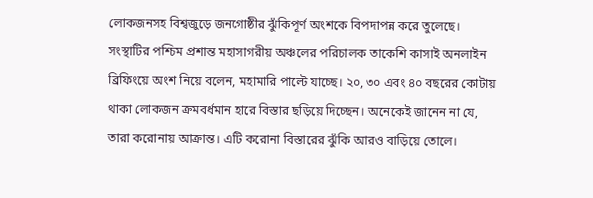লোকজনসহ বিশ্বজুড়ে জনগোষ্ঠীর ঝুঁকিপূর্ণ অংশকে বিপদাপন্ন করে তুলেছে।
সংস্থাটির পশ্চিম প্রশান্ত মহাসাগরীয় অঞ্চলের পরিচালক তাকেশি কাসাই অনলাইন ব্রিফিংয়ে অংশ নিয়ে বলেন, মহামারি পাল্টে যাচ্ছে। ২০, ৩০ এবং ৪০ বছরের কোটায় থাকা লোকজন ক্রমবর্ধমান হারে বিস্তার ছড়িয়ে দিচ্ছেন। অনেকেই জানেন না যে, তারা করোনায় আক্রান্ত। এটি করোনা বিস্তারের ঝুঁকি আরও বাড়িয়ে তোলে।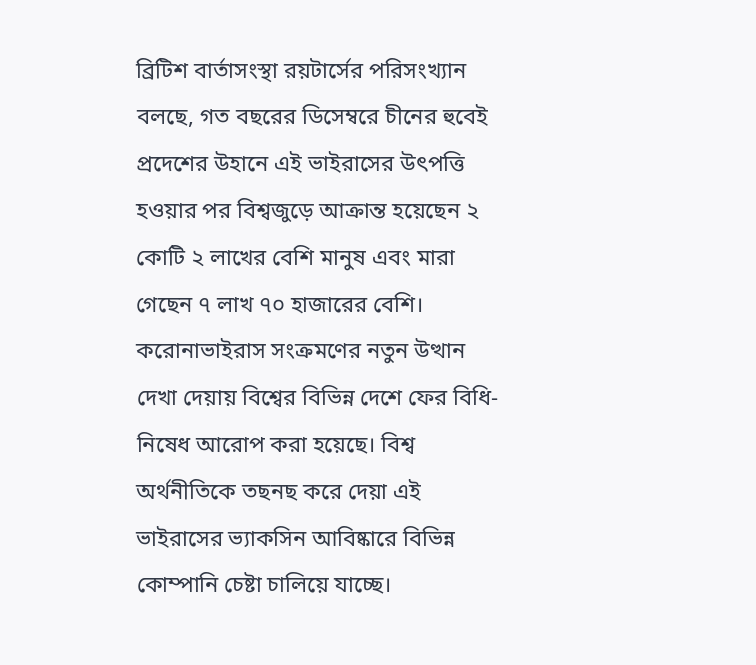ব্রিটিশ বার্তাসংস্থা রয়টার্সের পরিসংখ্যান বলছে, গত বছরের ডিসেম্বরে চীনের হুবেই প্রদেশের উহানে এই ভাইরাসের উৎপত্তি হওয়ার পর বিশ্বজুড়ে আক্রান্ত হয়েছেন ২ কোটি ২ লাখের বেশি মানুষ এবং মারা গেছেন ৭ লাখ ৭০ হাজারের বেশি।
করোনাভাইরাস সংক্রমণের নতুন উত্থান দেখা দেয়ায় বিশ্বের বিভিন্ন দেশে ফের বিধি-নিষেধ আরোপ করা হয়েছে। বিশ্ব অর্থনীতিকে তছনছ করে দেয়া এই ভাইরাসের ভ্যাকসিন আবিষ্কারে বিভিন্ন কোম্পানি চেষ্টা চালিয়ে যাচ্ছে।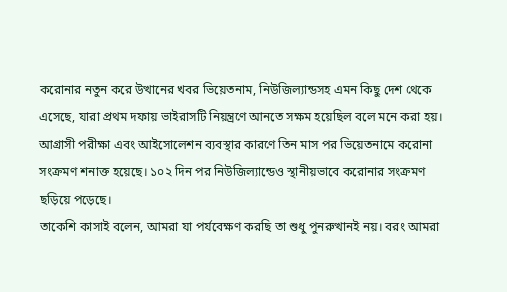করোনার নতুন করে উত্থানের খবর ভিয়েতনাম, নিউজিল্যান্ডসহ এমন কিছু দেশ থেকে এসেছে, যারা প্রথম দফায় ভাইরাসটি নিয়ন্ত্রণে আনতে সক্ষম হয়েছিল বলে মনে করা হয়। আগ্রাসী পরীক্ষা এবং আইসোলেশন ব্যবস্থার কারণে তিন মাস পর ভিয়েতনামে করোনা সংক্রমণ শনাক্ত হয়েছে। ১০২ দিন পর নিউজিল্যান্ডেও স্থানীয়ভাবে করোনার সংক্রমণ ছড়িয়ে পড়েছে।
তাকেশি কাসাই বলেন, আমরা যা পর্যবেক্ষণ করছি তা শুধু পুনরুত্থানই নয়। বরং আমরা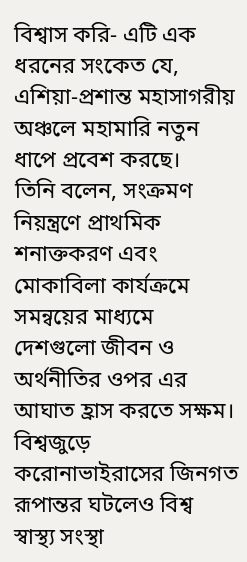বিশ্বাস করি- এটি এক ধরনের সংকেত যে, এশিয়া-প্রশান্ত মহাসাগরীয় অঞ্চলে মহামারি নতুন ধাপে প্রবেশ করছে।
তিনি বলেন, সংক্রমণ নিয়ন্ত্রণে প্রাথমিক শনাক্তকরণ এবং মোকাবিলা কার্যক্রমে সমন্বয়ের মাধ্যমে দেশগুলো জীবন ও অর্থনীতির ওপর এর আঘাত হ্রাস করতে সক্ষম। বিশ্বজুড়ে করোনাভাইরাসের জিনগত রূপান্তর ঘটলেও বিশ্ব স্বাস্থ্য সংস্থা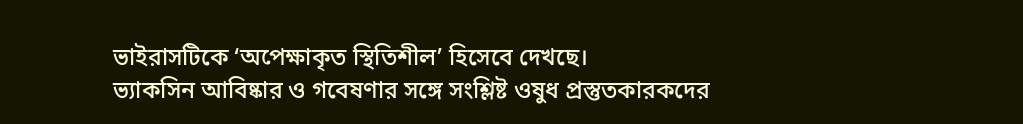ভাইরাসটিকে ‘অপেক্ষাকৃত স্থিতিশীল’ হিসেবে দেখছে।
ভ্যাকসিন আবিষ্কার ও গবেষণার সঙ্গে সংশ্লিষ্ট ওষুধ প্রস্তুতকারকদের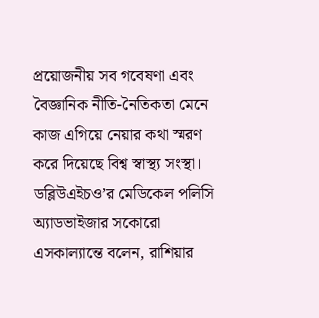প্রয়োজনীয় সব গবেষণা এবং বৈজ্ঞানিক নীতি-নৈতিকতা মেনে কাজ এগিয়ে নেয়ার কথা স্মরণ করে দিয়েছে বিশ্ব স্বাস্থ্য সংস্থা। ডব্লিউএইচও’র মেডিকেল পলিসি অ্যাডভাইজার সকোরো এসকাল্যান্তে বলেন, রাশিয়ার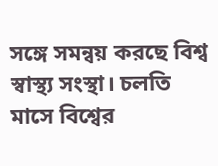সঙ্গে সমন্বয় করছে বিশ্ব স্বাস্থ্য সংস্থা। চলতি মাসে বিশ্বের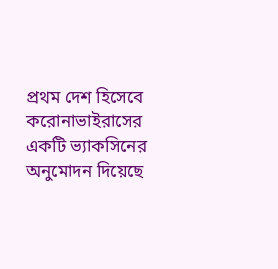প্রথম দেশ হিসেবে করোনাভাইরাসের একটি ভ্যাকসিনের অনুমোদন দিয়েছে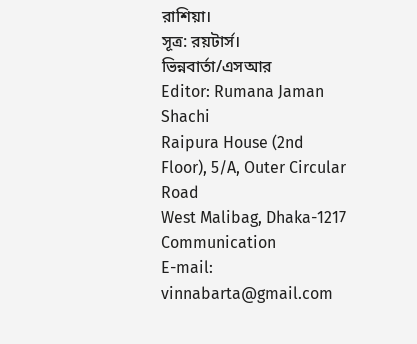রাশিয়া।
সূত্র: রয়টার্স।
ভিন্নবার্তা/এসআর
Editor: Rumana Jaman Shachi
Raipura House (2nd Floor), 5/A, Outer Circular Road
West Malibag, Dhaka-1217
Communication
E-mail: vinnabarta@gmail.com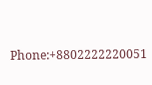Phone:+8802222220051